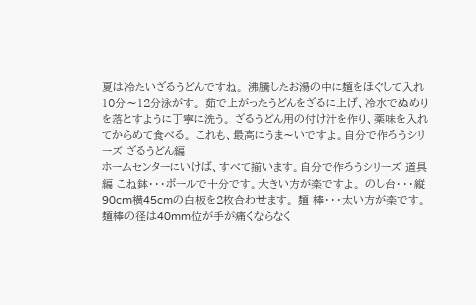夏は冷たいざるうどんですね。 沸騰したお湯の中に麺をほぐして入れ10分〜12分泳がす。 茹で上がったうどんをざるに上げ、冷水でぬめりを落とすように丁寧に洗う。 ざるうどん用の付け汁を作り、薬味を入れてからめて食べる。 これも、最高にうま〜いですよ。自分で作ろうシリーズ ざるうどん編
ホームセンターにいけば、すべて揃います。自分で作ろうシリーズ 道具編 こね鉢・・・ボールで十分です。大きい方が楽ですよ。 のし台・・・縦90cm横45cmの白板を2枚合わせます。 麺 棒・・・太い方が楽です。 麺棒の径は40mm位が手が痛くならなく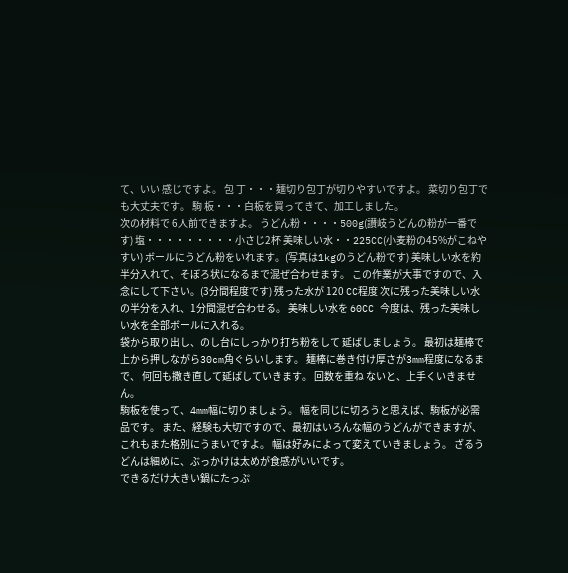て、いい 感じですよ。 包 丁・・・麺切り包丁が切りやすいですよ。 菜切り包丁でも大丈夫です。 駒 板・・・白板を買ってきて、加工しました。
次の材料で 6人前できますよ。 うどん粉・・・・500g(讃岐うどんの粉が一番です) 塩・・・・・・・・・小さじ2杯 美味しい水・・225CC(小麦粉の45%がこねやすい) ボールにうどん粉をいれます。(写真は1kgのうどん粉です) 美味しい水を約半分入れて、そぼろ状になるまで混ぜ合わせます。 この作業が大事ですので、入念にして下さい。(3分間程度です) 残った水が 120 CC程度 次に残った美味しい水の半分を入れ、1分間混ぜ合わせる。 美味しい水を 60CC 今度は、残った美味しい水を全部ボールに入れる。
袋から取り出し、のし台にしっかり打ち粉をして 延ばしましょう。 最初は麺棒で上から押しながら30cm角ぐらいします。 麺棒に巻き付け厚さが3mm程度になるまで、 何回も撒き直して延ばしていきます。 回数を重ね ないと、上手くいきません。
駒板を使って、4mm幅に切りましょう。 幅を同じに切ろうと思えば、駒板が必需品です。 また、経験も大切ですので、最初はいろんな幅のうどんができますが、 これもまた格別にうまいですよ。 幅は好みによって変えていきましょう。 ざるうどんは細めに、ぶっかけは太めが食感がいいです。
できるだけ大きい鍋にたっぷ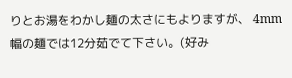りとお湯をわかし麺の太さにもよりますが、 4mm幅の麺では12分茹でて下さい。(好み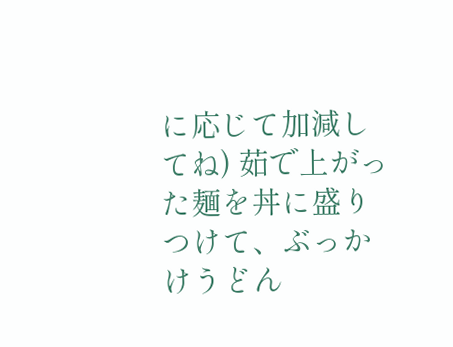に応じて加減してね) 茹で上がった麺を丼に盛りつけて、ぶっかけうどん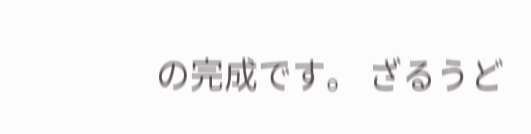の完成です。 ざるうど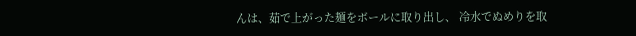んは、茹で上がった麺をボールに取り出し、 冷水でぬめりを取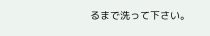るまで洗って下さい。